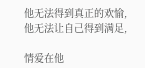他无法得到真正的欢愉,他无法让自己得到满足,

情爱在他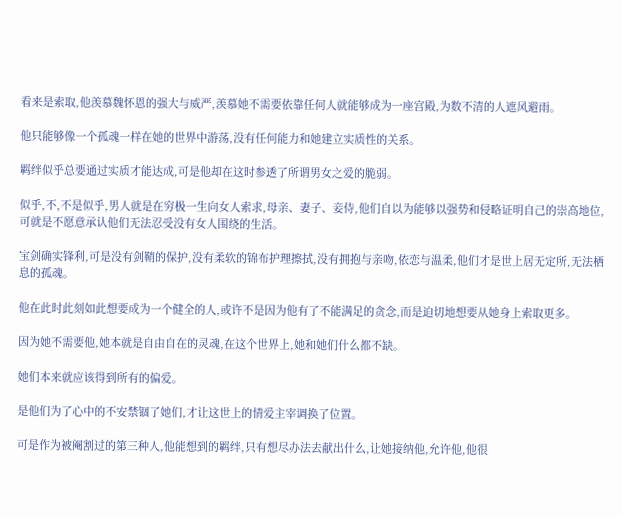看来是索取,他羡慕魏怀恩的强大与威严,羡慕她不需要依靠任何人就能够成为一座宫殿,为数不清的人遮风避雨。

他只能够像一个孤魂一样在她的世界中游荡,没有任何能力和她建立实质性的关系。

羁绊似乎总要通过实质才能达成,可是他却在这时参透了所谓男女之爱的脆弱。

似乎,不,不是似乎,男人就是在穷极一生向女人索求,母亲、妻子、妾侍,他们自以为能够以强势和侵略证明自己的崇高地位,可就是不愿意承认他们无法忍受没有女人围绕的生活。

宝剑确实锋利,可是没有剑鞘的保护,没有柔软的锦布护理擦拭,没有拥抱与亲吻,依恋与温柔,他们才是世上居无定所,无法栖息的孤魂。

他在此时此刻如此想要成为一个健全的人,或许不是因为他有了不能满足的贪念,而是迫切地想要从她身上索取更多。

因为她不需要他,她本就是自由自在的灵魂,在这个世界上,她和她们什么都不缺。

她们本来就应该得到所有的偏爱。

是他们为了心中的不安禁锢了她们,才让这世上的情爱主宰调换了位置。

可是作为被阉割过的第三种人,他能想到的羁绊,只有想尽办法去献出什么,让她接纳他,允许他,他很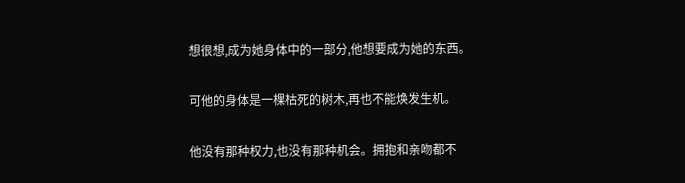想很想,成为她身体中的一部分,他想要成为她的东西。

可他的身体是一棵枯死的树木,再也不能焕发生机。

他没有那种权力,也没有那种机会。拥抱和亲吻都不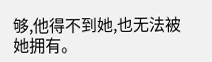够,他得不到她,也无法被她拥有。